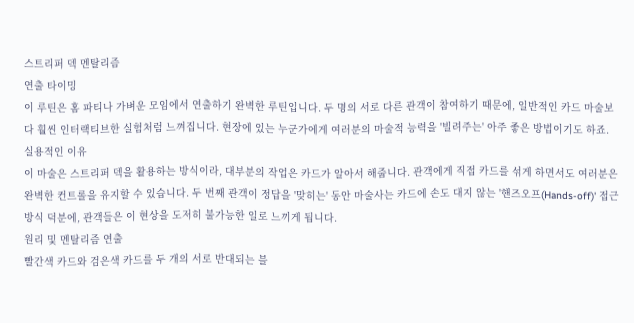스트리퍼 덱 멘탈리즘
연출 타이밍
이 루틴은 홈 파티나 가벼운 모임에서 연출하기 완벽한 루틴입니다. 두 명의 서로 다른 관객이 참여하기 때문에, 일반적인 카드 마술보다 훨씬 인터랙티브한 실험처럼 느껴집니다. 현장에 있는 누군가에게 여러분의 마술적 능력을 '빌려주는' 아주 좋은 방법이기도 하죠.
실용적인 이유
이 마술은 스트리퍼 덱을 활용하는 방식이라, 대부분의 작업은 카드가 알아서 해줍니다. 관객에게 직접 카드를 섞게 하면서도 여러분은 완벽한 컨트롤을 유지할 수 있습니다. 두 번째 관객이 정답을 '맞히는' 동안 마술사는 카드에 손도 대지 않는 '핸즈오프(Hands-off)' 접근 방식 덕분에, 관객들은 이 현상을 도저히 불가능한 일로 느끼게 됩니다.
원리 및 멘탈리즘 연출
빨간색 카드와 검은색 카드를 두 개의 서로 반대되는 블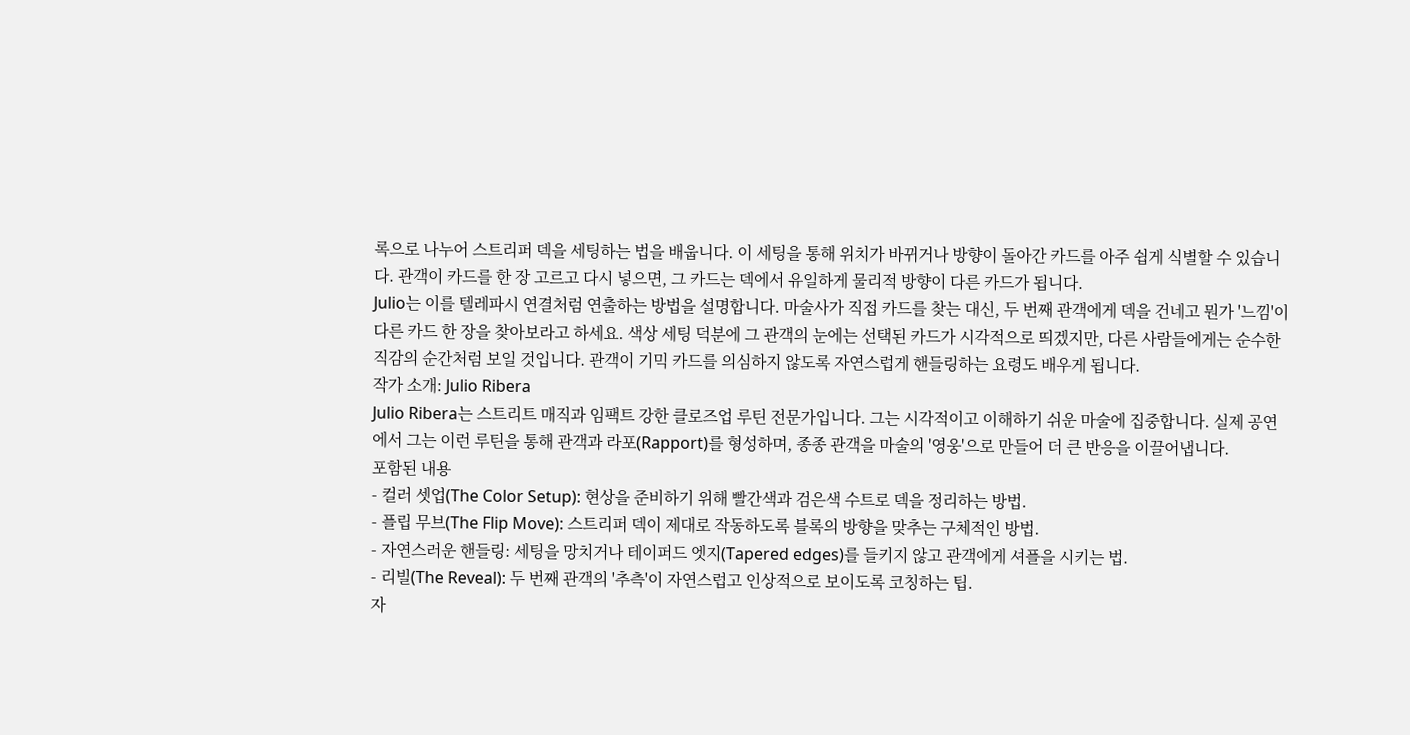록으로 나누어 스트리퍼 덱을 세팅하는 법을 배웁니다. 이 세팅을 통해 위치가 바뀌거나 방향이 돌아간 카드를 아주 쉽게 식별할 수 있습니다. 관객이 카드를 한 장 고르고 다시 넣으면, 그 카드는 덱에서 유일하게 물리적 방향이 다른 카드가 됩니다.
Julio는 이를 텔레파시 연결처럼 연출하는 방법을 설명합니다. 마술사가 직접 카드를 찾는 대신, 두 번째 관객에게 덱을 건네고 뭔가 '느낌'이 다른 카드 한 장을 찾아보라고 하세요. 색상 세팅 덕분에 그 관객의 눈에는 선택된 카드가 시각적으로 띄겠지만, 다른 사람들에게는 순수한 직감의 순간처럼 보일 것입니다. 관객이 기믹 카드를 의심하지 않도록 자연스럽게 핸들링하는 요령도 배우게 됩니다.
작가 소개: Julio Ribera
Julio Ribera는 스트리트 매직과 임팩트 강한 클로즈업 루틴 전문가입니다. 그는 시각적이고 이해하기 쉬운 마술에 집중합니다. 실제 공연에서 그는 이런 루틴을 통해 관객과 라포(Rapport)를 형성하며, 종종 관객을 마술의 '영웅'으로 만들어 더 큰 반응을 이끌어냅니다.
포함된 내용
- 컬러 셋업(The Color Setup): 현상을 준비하기 위해 빨간색과 검은색 수트로 덱을 정리하는 방법.
- 플립 무브(The Flip Move): 스트리퍼 덱이 제대로 작동하도록 블록의 방향을 맞추는 구체적인 방법.
- 자연스러운 핸들링: 세팅을 망치거나 테이퍼드 엣지(Tapered edges)를 들키지 않고 관객에게 셔플을 시키는 법.
- 리빌(The Reveal): 두 번째 관객의 '추측'이 자연스럽고 인상적으로 보이도록 코칭하는 팁.
자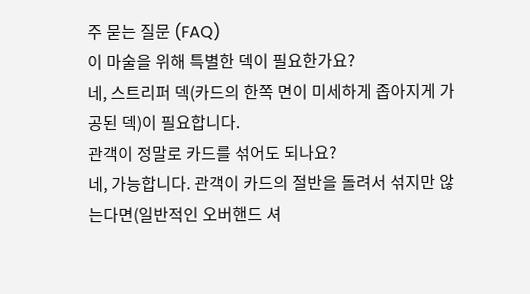주 묻는 질문 (FAQ)
이 마술을 위해 특별한 덱이 필요한가요?
네, 스트리퍼 덱(카드의 한쪽 면이 미세하게 좁아지게 가공된 덱)이 필요합니다.
관객이 정말로 카드를 섞어도 되나요?
네, 가능합니다. 관객이 카드의 절반을 돌려서 섞지만 않는다면(일반적인 오버핸드 셔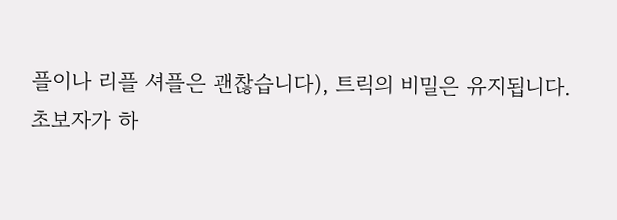플이나 리플 셔플은 괜찮습니다), 트릭의 비밀은 유지됩니다.
초보자가 하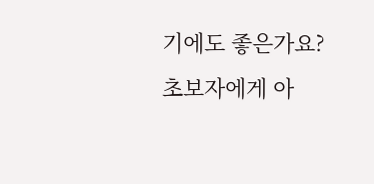기에도 좋은가요?
초보자에게 아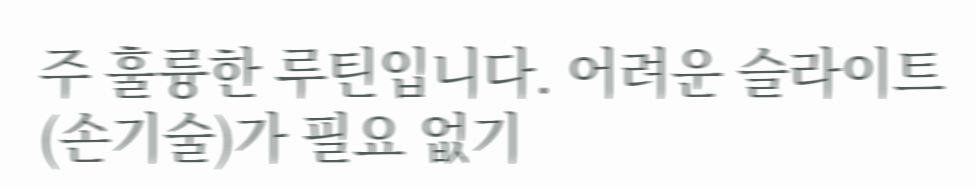주 훌륭한 루틴입니다. 어려운 슬라이트(손기술)가 필요 없기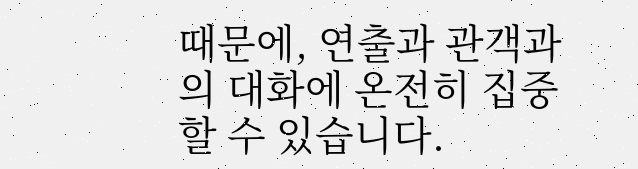때문에, 연출과 관객과의 대화에 온전히 집중할 수 있습니다.